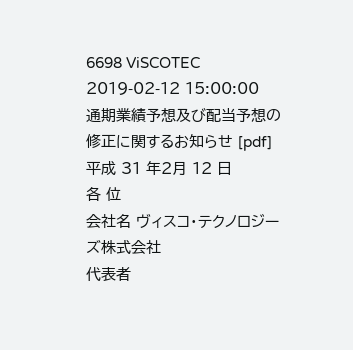6698 ViSCOTEC 2019-02-12 15:00:00
通期業績予想及び配当予想の修正に関するお知らせ [pdf]
平成 31 年2月 12 日
各 位
会社名 ヴィスコ・テクノロジーズ株式会社
代表者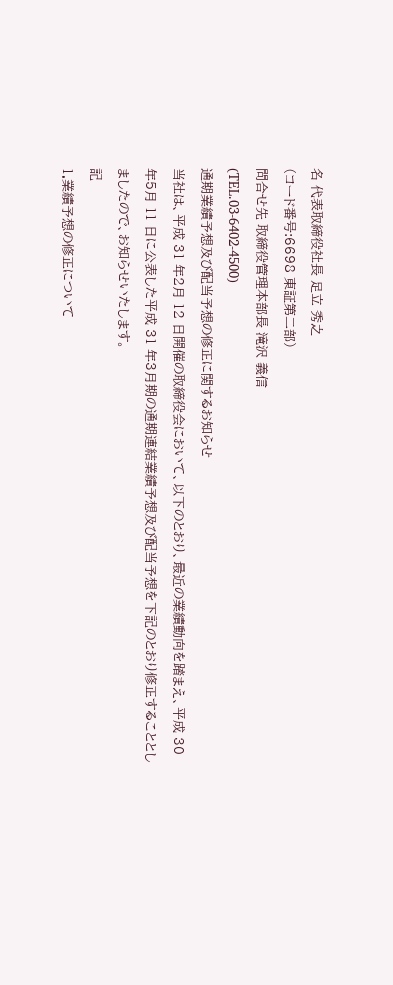名 代表取締役社長 足立 秀之
(コード番号:6698 東証第二部)
問合せ先 取締役管理本部長 滝沢 義信
(TEL.03-6402-4500)
通期業績予想及び配当予想の修正に関するお知らせ
当社は、平成 31 年2月 12 日開催の取締役会において、以下のとおり、最近の業績動向を踏まえ、平成 30
年5月 11 日に公表した平成 31 年3月期の通期連結業績予想及び配当予想を下記のとおり修正することとし
ましたので、お知らせいたします。
記
1.業績予想の修正について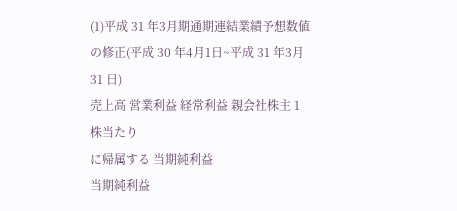(1)平成 31 年3月期通期連結業績予想数値の修正(平成 30 年4月1日~平成 31 年3月 31 日)
売上高 営業利益 経常利益 親会社株主 1株当たり
に帰属する 当期純利益
当期純利益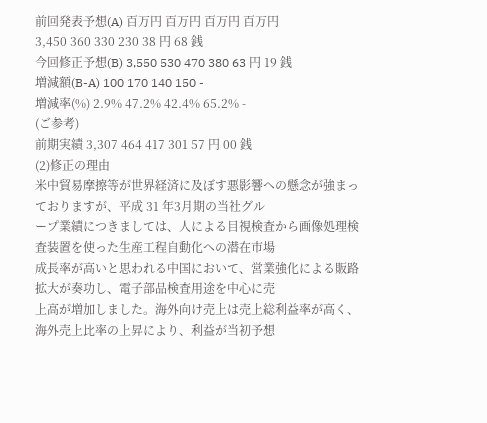前回発表予想(A) 百万円 百万円 百万円 百万円
3,450 360 330 230 38 円 68 銭
今回修正予想(B) 3,550 530 470 380 63 円 19 銭
増減額(B-A) 100 170 140 150 -
増減率(%) 2.9% 47.2% 42.4% 65.2% -
(ご参考)
前期実績 3,307 464 417 301 57 円 00 銭
(2)修正の理由
米中貿易摩擦等が世界経済に及ぼす悪影響への懸念が強まっておりますが、平成 31 年3月期の当社グル
ープ業績につきましては、人による目視検査から画像処理検査装置を使った生産工程自動化への潜在市場
成長率が高いと思われる中国において、営業強化による販路拡大が奏功し、電子部品検査用途を中心に売
上高が増加しました。海外向け売上は売上総利益率が高く、海外売上比率の上昇により、利益が当初予想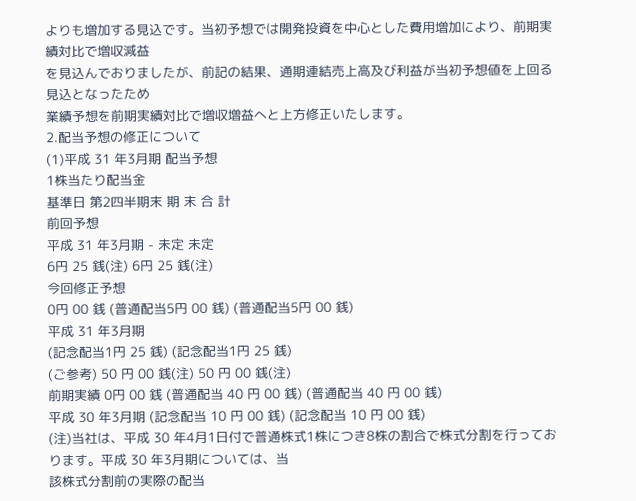よりも増加する見込です。当初予想では開発投資を中心とした費用増加により、前期実績対比で増収減益
を見込んでおりましたが、前記の結果、通期連結売上高及び利益が当初予想値を上回る見込となったため
業績予想を前期実績対比で増収増益へと上方修正いたします。
2.配当予想の修正について
(1)平成 31 年3月期 配当予想
1株当たり配当金
基準日 第2四半期末 期 末 合 計
前回予想
平成 31 年3月期 - 未定 未定
6円 25 銭(注) 6円 25 銭(注)
今回修正予想
0円 00 銭 (普通配当5円 00 銭) (普通配当5円 00 銭)
平成 31 年3月期
(記念配当1円 25 銭) (記念配当1円 25 銭)
(ご参考) 50 円 00 銭(注) 50 円 00 銭(注)
前期実績 0円 00 銭 (普通配当 40 円 00 銭) (普通配当 40 円 00 銭)
平成 30 年3月期 (記念配当 10 円 00 銭) (記念配当 10 円 00 銭)
(注)当社は、平成 30 年4月1日付で普通株式1株につき8株の割合で株式分割を行っております。平成 30 年3月期については、当
該株式分割前の実際の配当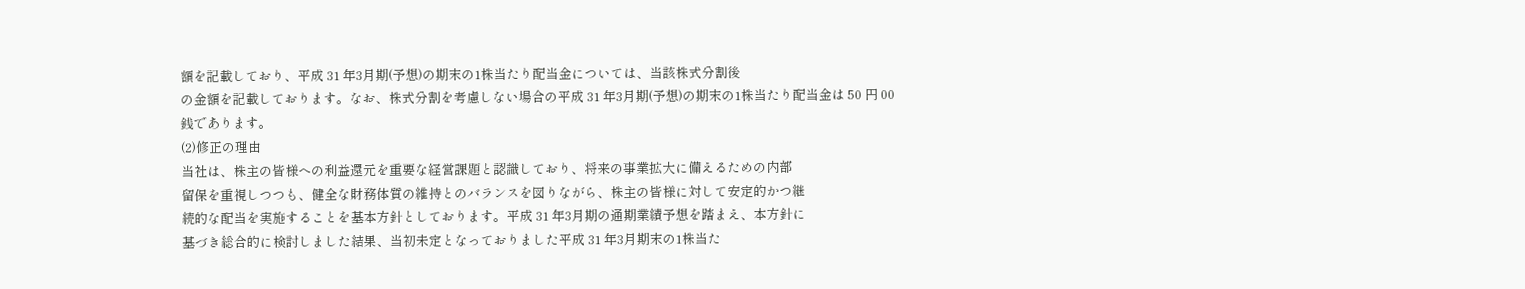額を記載しており、平成 31 年3月期(予想)の期末の1株当たり配当金については、当該株式分割後
の金額を記載しております。なお、株式分割を考慮しない場合の平成 31 年3月期(予想)の期末の1株当たり配当金は 50 円 00
銭であります。
(2)修正の理由
当社は、株主の皆様への利益還元を重要な経営課題と認識しており、将来の事業拡大に備えるための内部
留保を重視しつつも、健全な財務体質の維持とのバランスを図りながら、株主の皆様に対して安定的かつ継
続的な配当を実施することを基本方針としております。平成 31 年3月期の通期業績予想を踏まえ、本方針に
基づき総合的に検討しました結果、当初未定となっておりました平成 31 年3月期末の1株当た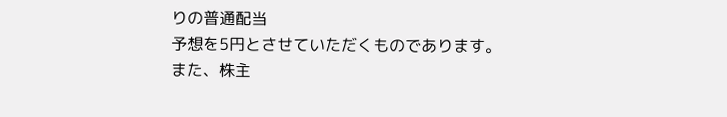りの普通配当
予想を5円とさせていただくものであります。
また、株主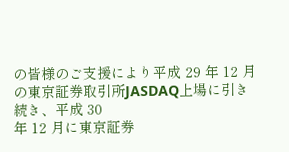の皆様のご支援により平成 29 年 12 月の東京証券取引所JASDAQ上場に引き続き、平成 30
年 12 月に東京証券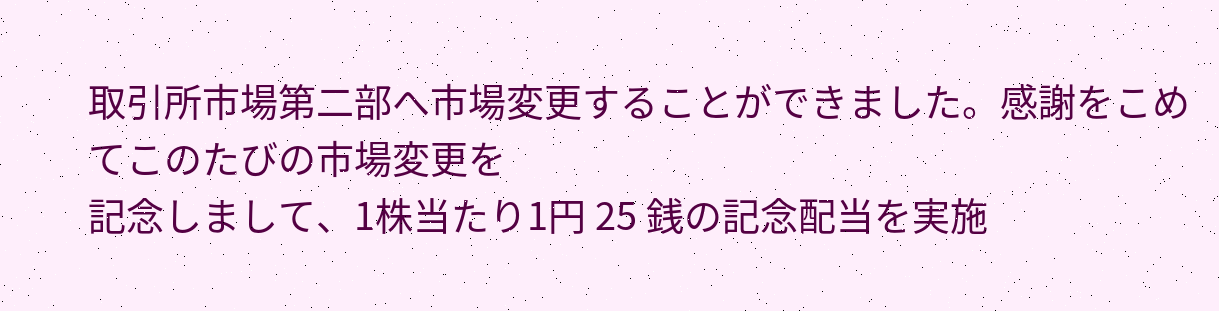取引所市場第二部へ市場変更することができました。感謝をこめてこのたびの市場変更を
記念しまして、1株当たり1円 25 銭の記念配当を実施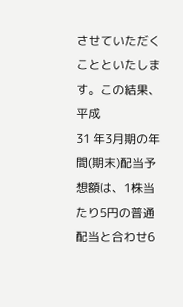させていただくことといたします。この結果、平成
31 年3月期の年間(期末)配当予想額は、1株当たり5円の普通配当と合わせ6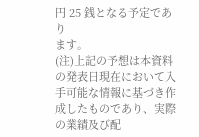円 25 銭となる予定であり
ます。
(注)上記の予想は本資料の発表日現在において入手可能な情報に基づき作成したものであり、実際の業績及び配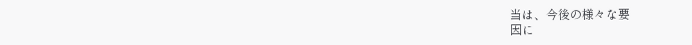当は、今後の様々な要
因に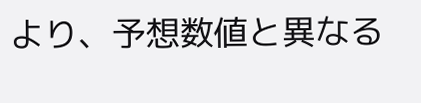より、予想数値と異なる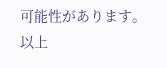可能性があります。
以上